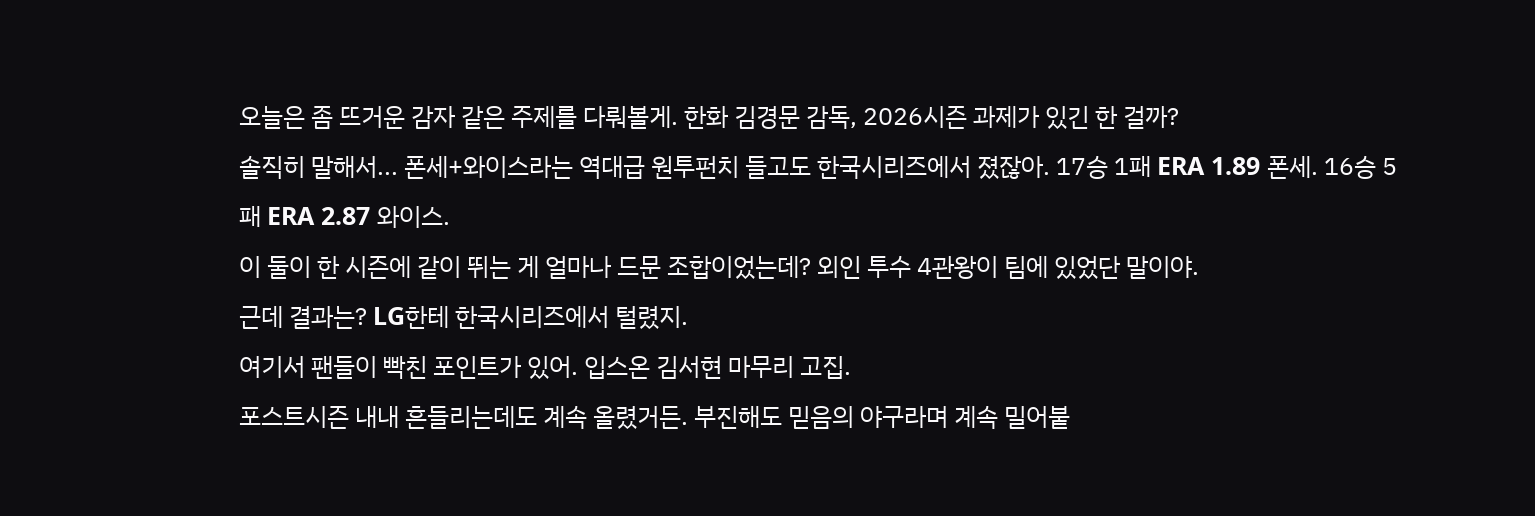오늘은 좀 뜨거운 감자 같은 주제를 다뤄볼게. 한화 김경문 감독, 2026시즌 과제가 있긴 한 걸까?
솔직히 말해서... 폰세+와이스라는 역대급 원투펀치 들고도 한국시리즈에서 졌잖아. 17승 1패 ERA 1.89 폰세. 16승 5패 ERA 2.87 와이스.
이 둘이 한 시즌에 같이 뛰는 게 얼마나 드문 조합이었는데? 외인 투수 4관왕이 팀에 있었단 말이야.
근데 결과는? LG한테 한국시리즈에서 털렸지.
여기서 팬들이 빡친 포인트가 있어. 입스온 김서현 마무리 고집.
포스트시즌 내내 흔들리는데도 계속 올렸거든. 부진해도 믿음의 야구라며 계속 밀어붙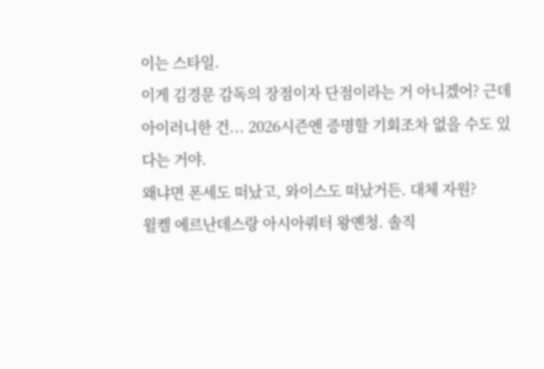이는 스타일.
이게 김경문 감독의 장점이자 단점이라는 거 아니겠어? 근데 아이러니한 건... 2026시즌엔 증명할 기회조차 없을 수도 있다는 거야.
왜냐면 폰세도 떠났고, 와이스도 떠났거든. 대체 자원?
윌켈 에르난데스랑 아시아쿼터 왕옌청. 솔직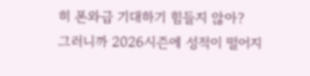히 폰와급 기대하기 힘들지 않아?
그러니까 2026시즌에 성적이 떨어지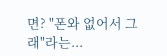면? "폰와 없어서 그래"라는...